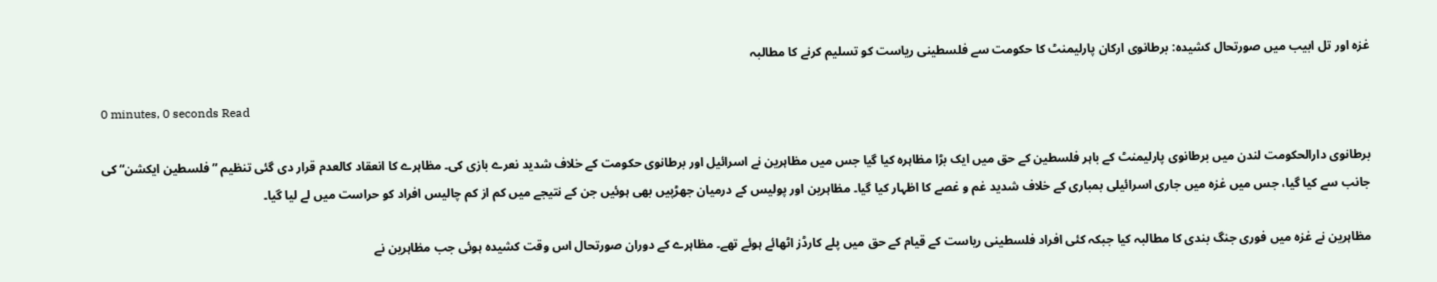غزہ اور تل ابیب میں صورتحال کشیدہ: برطانوی ارکان پارلیمنٹ کا حکومت سے فلسطینی ریاست کو تسلیم کرنے کا مطالبہ

0 minutes, 0 seconds Read

برطانوی دارالحکومت لندن میں برطانوی پارلیمنٹ کے باہر فلسطین کے حق میں ایک بڑا مظاہرہ کیا گیا جس میں مظاہرین نے اسرائیل اور برطانوی حکومت کے خلاف شدید نعرے بازی کی۔ مظاہرے کا انعقاد کالعدم قرار دی گئی تنظیم ”فلسطین ایکشن“ کی جانب سے کیا گیا، جس میں غزہ میں جاری اسرائیلی بمباری کے خلاف شدید غم و غصے کا اظہار کیا گیا۔ مظاہرین اور پولیس کے درمیان جھڑپیں بھی ہوئیں جن کے نتیجے میں کم از کم چالیس افراد کو حراست میں لے لیا گیا۔

مظاہرین نے غزہ میں فوری جنگ بندی کا مطالبہ کیا جبکہ کئی افراد فلسطینی ریاست کے قیام کے حق میں پلے کارڈز اٹھائے ہوئے تھے۔ مظاہرے کے دوران صورتحال اس وقت کشیدہ ہوئی جب مظاہرین نے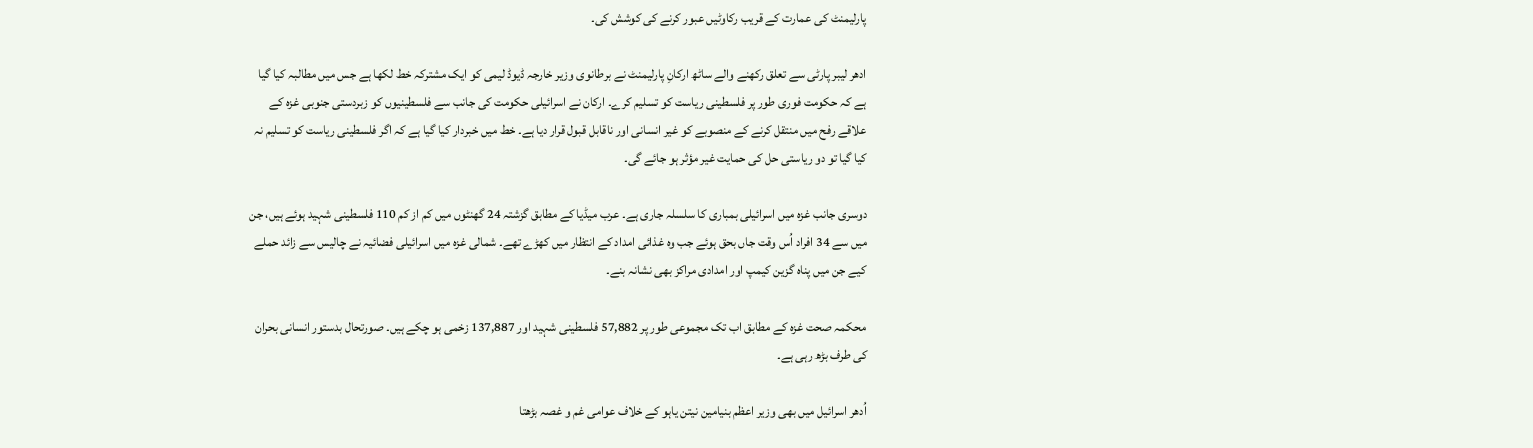پارلیمنٹ کی عمارت کے قریب رکاوٹیں عبور کرنے کی کوشش کی۔

ادھر لیبر پارٹی سے تعلق رکھنے والے ساٹھ ارکانِ پارلیمنٹ نے برطانوی وزیر خارجہ ڈیوڈ لیمی کو ایک مشترکہ خط لکھا ہے جس میں مطالبہ کیا گیا ہے کہ حکومت فوری طور پر فلسطینی ریاست کو تسلیم کرے۔ ارکان نے اسرائیلی حکومت کی جانب سے فلسطینیوں کو زبردستی جنوبی غزہ کے علاقے رفح میں منتقل کرنے کے منصوبے کو غیر انسانی اور ناقابل قبول قرار دیا ہے۔ خط میں خبردار کیا گیا ہے کہ اگر فلسطینی ریاست کو تسلیم نہ کیا گیا تو دو ریاستی حل کی حمایت غیر مؤثر ہو جائے گی۔

دوسری جانب غزہ میں اسرائیلی بمباری کا سلسلہ جاری ہے۔ عرب میڈیا کے مطابق گزشتہ 24 گھنٹوں میں کم از کم 110 فلسطینی شہید ہوئے ہیں، جن میں سے 34 افراد اُس وقت جاں بحق ہوئے جب وہ غذائی امداد کے انتظار میں کھڑے تھے۔ شمالی غزہ میں اسرائیلی فضائیہ نے چالیس سے زائد حملے کیے جن میں پناہ گزین کیمپ اور امدادی مراکز بھی نشانہ بنے۔

محکمہ صحت غزہ کے مطابق اب تک مجموعی طور پر 57,882 فلسطینی شہید اور 137,887 زخمی ہو چکے ہیں۔ صورتحال بدستور انسانی بحران کی طرف بڑھ رہی ہے۔

اُدھر اسرائیل میں بھی وزیر اعظم بنیامین نیتن یاہو کے خلاف عوامی غم و غصہ بڑھتا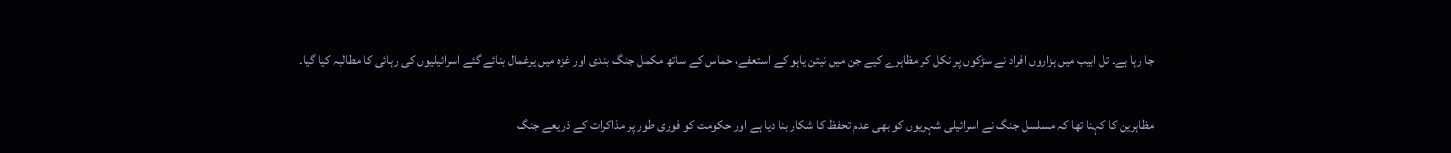جا رہا ہے۔ تل ابیب میں ہزاروں افراد نے سڑکوں پر نکل کر مظاہرے کیے جن میں نیتن یاہو کے استعفے، حماس کے ساتھ مکمل جنگ بندی اور غزہ میں یرغمال بنائے گئے اسرائیلیوں کی رہائی کا مطالبہ کیا گیا۔

مظاہرین کا کہنا تھا کہ مسلسل جنگ نے اسرائیلی شہریوں کو بھی عدم تحفظ کا شکار بنا دیا ہے اور حکومت کو فوری طور پر مذاکرات کے ذریعے جنگ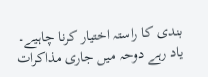بندی کا راستہ اختیار کرنا چاہیے۔ یاد رہے دوحہ میں جاری مذاکرات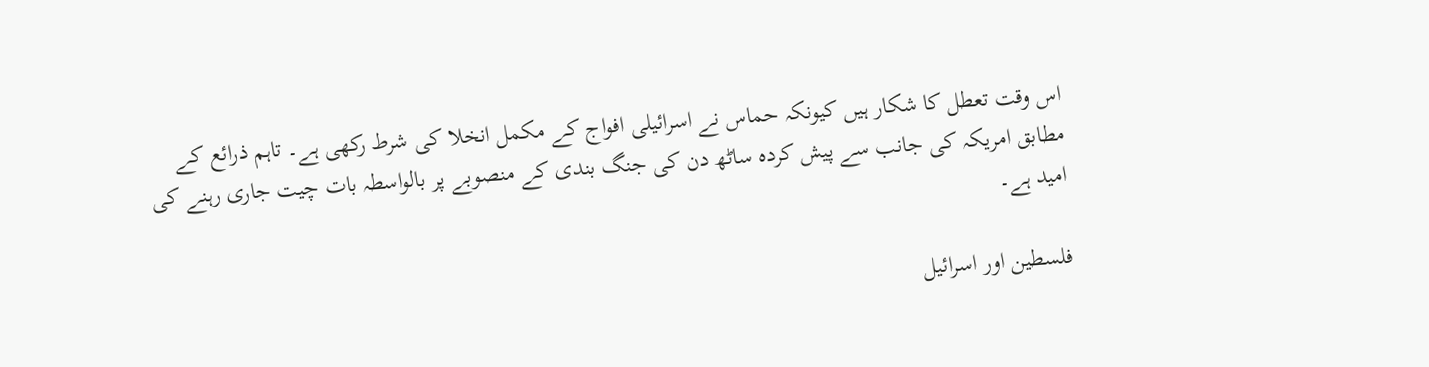اس وقت تعطل کا شکار ہیں کیونکہ حماس نے اسرائیلی افواج کے مکمل انخلا کی شرط رکھی ہے۔ تاہم ذرائع کے مطابق امریکہ کی جانب سے پیش کردہ ساٹھ دن کی جنگ بندی کے منصوبے پر بالواسطہ بات چیت جاری رہنے کی امید ہے۔

فلسطین اور اسرائیل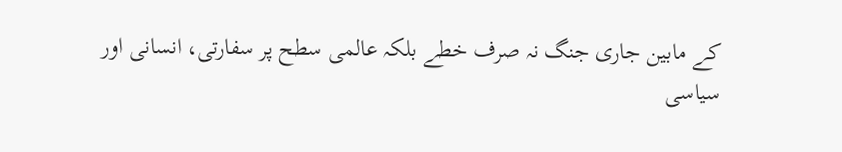کے مابین جاری جنگ نہ صرف خطے بلکہ عالمی سطح پر سفارتی، انسانی اور سیاسی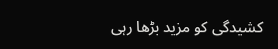کشیدگی کو مزید بڑھا رہی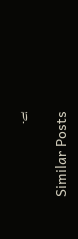ہے۔

Similar Posts